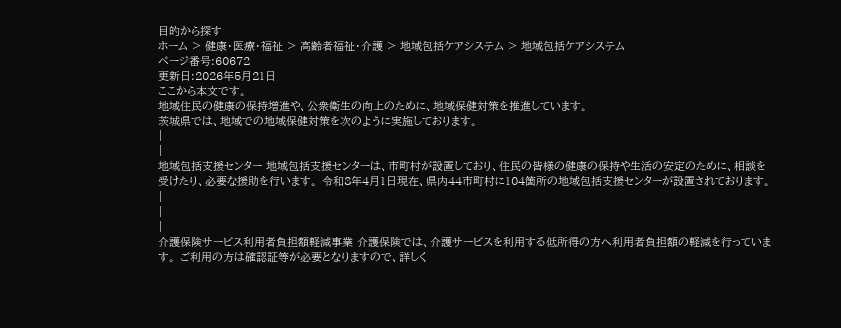目的から探す
ホーム > 健康・医療・福祉 > 高齢者福祉・介護 > 地域包括ケアシステム > 地域包括ケアシステム
ページ番号:60672
更新日:2026年5月21日
ここから本文です。
地域住民の健康の保持増進や、公衆衛生の向上のために、地域保健対策を推進しています。
茨城県では、地域での地域保健対策を次のように実施しております。
|
|
地域包括支援センター 地域包括支援センターは、市町村が設置しており、住民の皆様の健康の保持や生活の安定のために、相談を受けたり、必要な援助を行います。 令和8年4月1日現在、県内44市町村に104箇所の地域包括支援センターが設置されております。 |
|
|
介護保険サービス利用者負担額軽減事業 介護保険では、介護サービスを利用する低所得の方へ利用者負担額の軽減を行っています。 ご利用の方は確認証等が必要となりますので、詳しく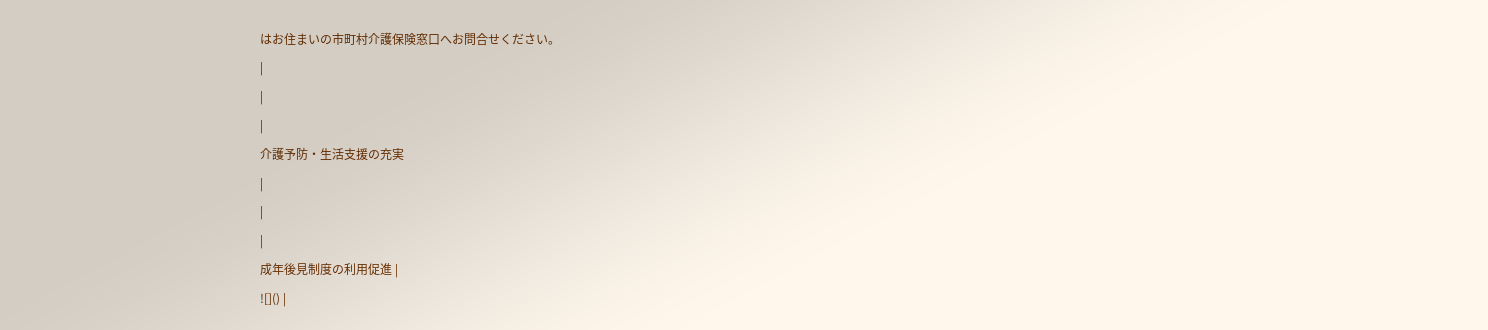はお住まいの市町村介護保険窓口へお問合せください。
|
|
|
介護予防・生活支援の充実
|
|
|
成年後見制度の利用促進 |
![]() |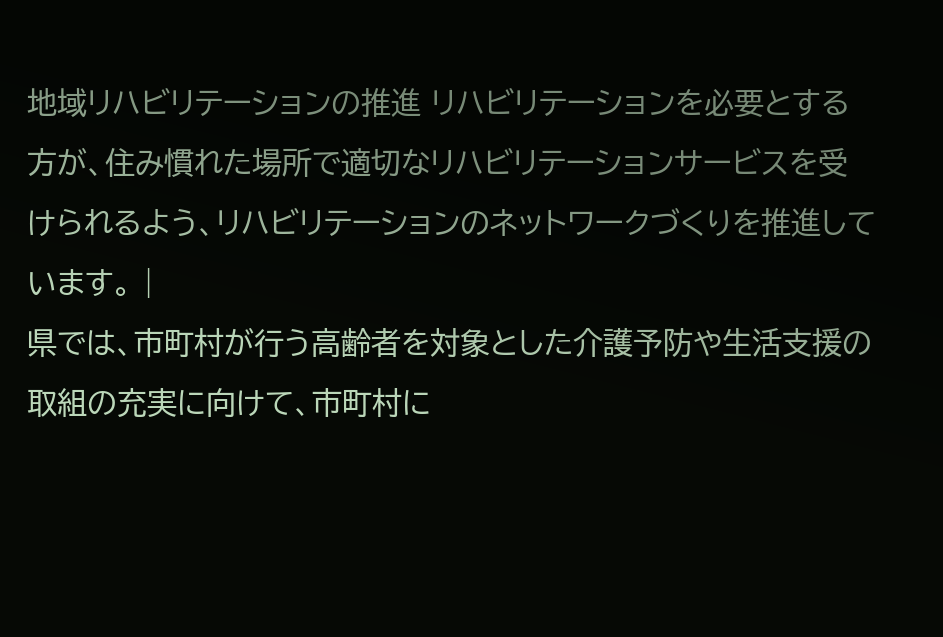地域リハビリテーションの推進 リハビリテーションを必要とする方が、住み慣れた場所で適切なリハビリテーションサービスを受けられるよう、リハビリテーションのネットワークづくりを推進しています。 |
県では、市町村が行う高齢者を対象とした介護予防や生活支援の取組の充実に向けて、市町村に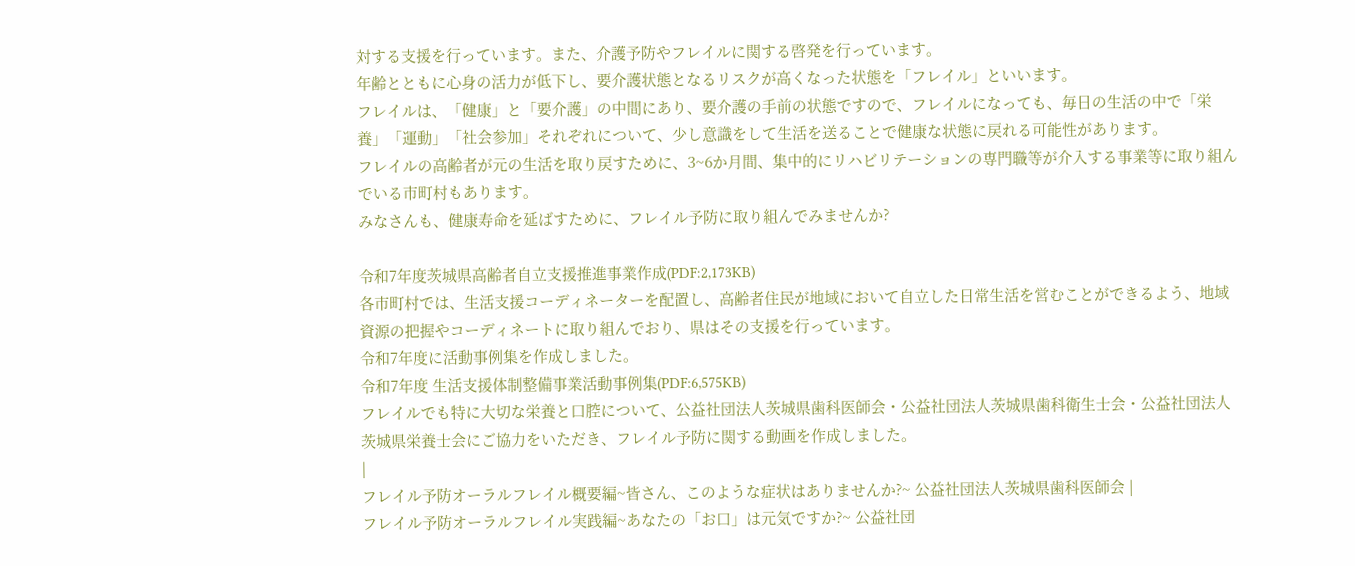対する支援を行っています。また、介護予防やフレイルに関する啓発を行っています。
年齢とともに心身の活力が低下し、要介護状態となるリスクが高くなった状態を「フレイル」といいます。
フレイルは、「健康」と「要介護」の中間にあり、要介護の手前の状態ですので、フレイルになっても、毎日の生活の中で「栄養」「運動」「社会参加」それぞれについて、少し意識をして生活を送ることで健康な状態に戻れる可能性があります。
フレイルの高齢者が元の生活を取り戻すために、3~6か月間、集中的にリハビリテーションの専門職等が介入する事業等に取り組んでいる市町村もあります。
みなさんも、健康寿命を延ばすために、フレイル予防に取り組んでみませんか?

令和7年度茨城県高齢者自立支援推進事業作成(PDF:2,173KB)
各市町村では、生活支援コーディネーターを配置し、高齢者住民が地域において自立した日常生活を営むことができるよう、地域資源の把握やコーディネートに取り組んでおり、県はその支援を行っています。
令和7年度に活動事例集を作成しました。
令和7年度 生活支援体制整備事業活動事例集(PDF:6,575KB)
フレイルでも特に大切な栄養と口腔について、公益社団法人茨城県歯科医師会・公益社団法人茨城県歯科衛生士会・公益社団法人茨城県栄養士会にご協力をいただき、フレイル予防に関する動画を作成しました。
|
フレイル予防オーラルフレイル概要編~皆さん、このような症状はありませんか?~ 公益社団法人茨城県歯科医師会 |
フレイル予防オーラルフレイル実践編~あなたの「お口」は元気ですか?~ 公益社団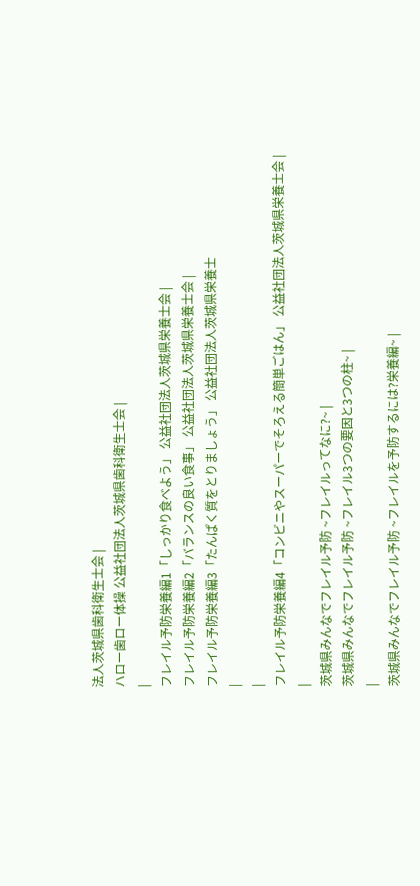法人茨城県歯科衛生士会 |
ハロー歯ロー体操 公益社団法人茨城県歯科衛生士会 |
|
フレイル予防栄養編1「しっかり食べよう」 公益社団法人茨城県栄養士会 |
フレイル予防栄養編2「バランスの良い食事」 公益社団法人茨城県栄養士会 |
フレイル予防栄養編3「たんぱく質をとりましょう」 公益社団法人茨城県栄養士
|
|
フレイル予防栄養編4「コンビニやスーパーでそろえる簡単ごはん」 公益社団法人茨城県栄養士会 |
|
茨城県みんなでフレイル予防 ~フレイルってなに?~ |
茨城県みんなでフレイル予防 ~フレイル3つの要因と3つの柱~ |
|
茨城県みんなでフレイル予防 ~フレイルを予防するには?栄養編~ |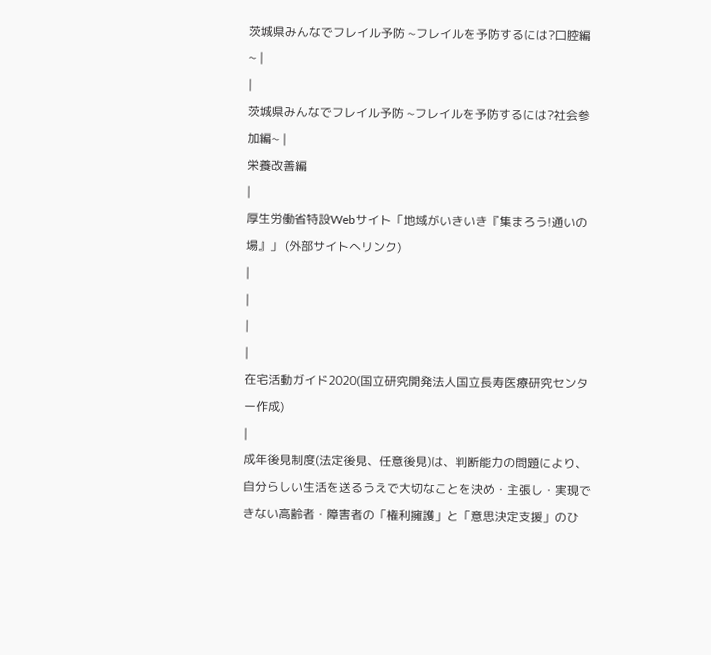茨城県みんなでフレイル予防 ~フレイルを予防するには?口腔編~ |
|
茨城県みんなでフレイル予防 ~フレイルを予防するには?社会参加編~ |
栄養改善編
|
厚生労働省特設Webサイト「地域がいきいき『集まろう!通いの場』」 (外部サイトへリンク)
|
|
|
|
在宅活動ガイド2020(国立研究開発法人国立長寿医療研究センター作成)
|
成年後見制度(法定後見、任意後見)は、判断能力の問題により、自分らしい生活を送るうえで大切なことを決め・主張し・実現できない高齢者・障害者の「権利擁護」と「意思決定支援」のひ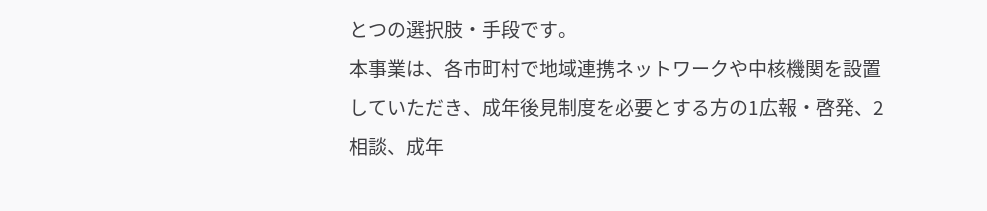とつの選択肢・手段です。
本事業は、各市町村で地域連携ネットワークや中核機関を設置していただき、成年後見制度を必要とする方の1広報・啓発、2相談、成年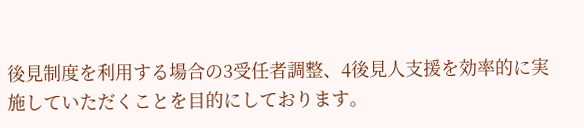後見制度を利用する場合の3受任者調整、4後見人支援を効率的に実施していただくことを目的にしております。